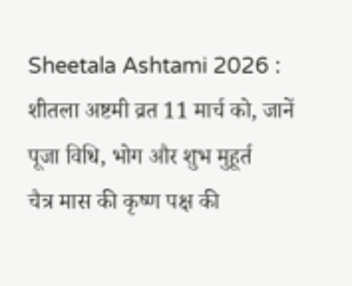Sheetala Ashtami 2026 : शीतला अष्टमी व्रत 11 मार्च को, जानें पूजा विधि, भोग और शुभ मुहूर्त
चैत्र मास की कृष्ण पक्ष की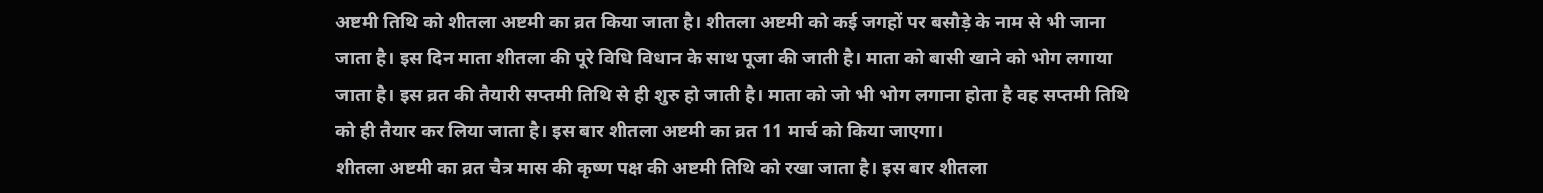अष्टमी तिथि को शीतला अष्टमी का व्रत किया जाता है। शीतला अष्टमी को कई जगहों पर बसौड़े के नाम से भी जाना जाता है। इस दिन माता शीतला की पूरे विधि विधान के साथ पूजा की जाती है। माता को बासी खाने को भोग लगाया जाता है। इस व्रत की तैयारी सप्तमी तिथि से ही शुरु हो जाती है। माता को जो भी भोग लगाना होता है वह सप्तमी तिथि को ही तैयार कर लिया जाता है। इस बार शीतला अष्टमी का व्रत 11 मार्च को किया जाएगा।
शीतला अष्टमी का व्रत चैत्र मास की कृष्ण पक्ष की अष्टमी तिथि को रखा जाता है। इस बार शीतला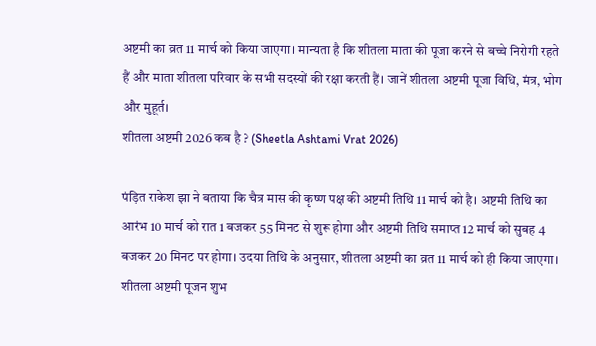अष्टमी का व्रत 11 मार्च को किया जाएगा। मान्यता है कि शीतला माता की पूजा करने से बच्चे निरोगी रहते हैं और माता शीतला परिवार के सभी सदस्यों की रक्षा करती हैं। जानें शीतला अष्टमी पूजा विधि, मंत्र, भोग और मुहूर्त।
शीतला अष्टमी 2026 कब है ? (Sheetla Ashtami Vrat 2026)

पंड़ित राकेश झा ने बताया कि चैत्र मास की कृष्ण पक्ष की अष्टमी तिथि 11 मार्च को है। अष्टमी तिथि का आरंभ 10 मार्च को रात 1 बजकर 55 मिनट से शुरू होगा और अष्टमी तिथि समाप्त 12 मार्च को सुबह 4 बजकर 20 मिनट पर होगा। उदया तिथि के अनुसार, शीतला अष्टमी का व्रत 11 मार्च को ही किया जाएगा।
शीतला अष्टमी पूजन शुभ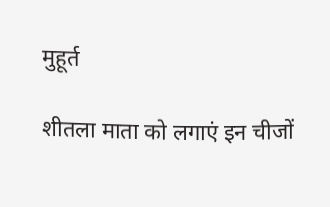मुहूर्त

शीतला माता को लगाएं इन चीजों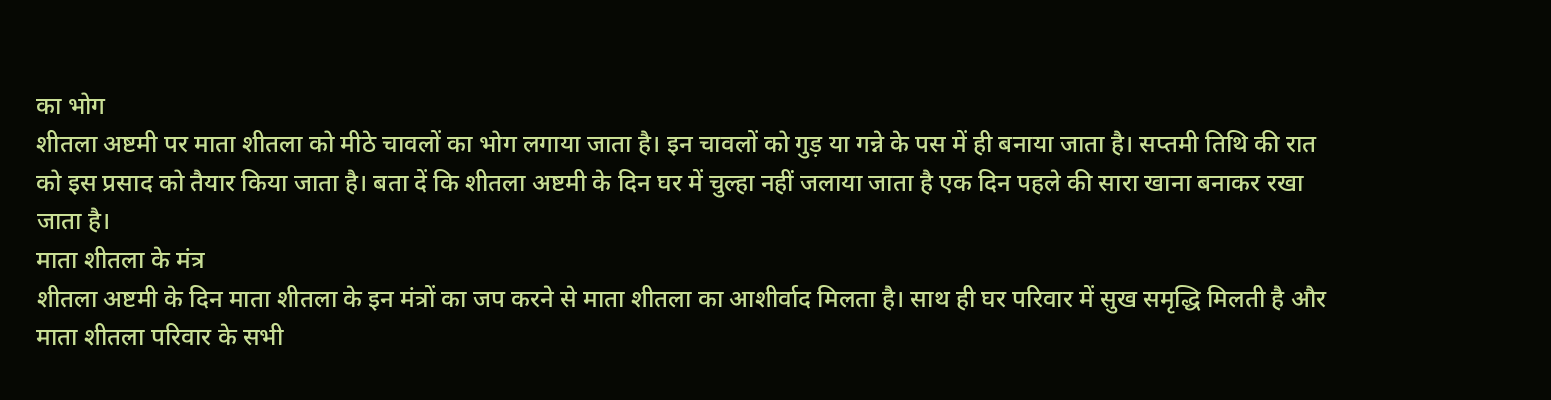का भोग
शीतला अष्टमी पर माता शीतला को मीठे चावलों का भोग लगाया जाता है। इन चावलों को गुड़ या गन्ने के पस में ही बनाया जाता है। सप्तमी तिथि की रात को इस प्रसाद को तैयार किया जाता है। बता दें कि शीतला अष्टमी के दिन घर में चुल्हा नहीं जलाया जाता है एक दिन पहले की सारा खाना बनाकर रखा जाता है।
माता शीतला के मंत्र
शीतला अष्टमी के दिन माता शीतला के इन मंत्रों का जप करने से माता शीतला का आशीर्वाद मिलता है। साथ ही घर परिवार में सुख समृद्धि मिलती है और माता शीतला परिवार के सभी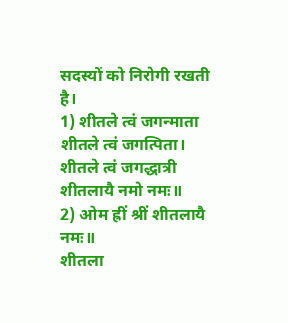सदस्यों को निरोगी रखती है।
1) शीतले त्वं जगन्माता शीतले त्वं जगत्पिता। शीतले त्वं जगद्धात्री शीतलायै नमो नमः॥
2) ओम ह्रीं श्रीं शीतलायै नमः॥
शीतला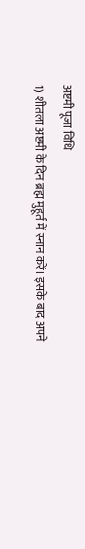अष्टमी पूजा विधि
1) शीतला अष्टमी के दिन ब्रह्म मुहूर्त में स्नान करें। इसके बाद अपने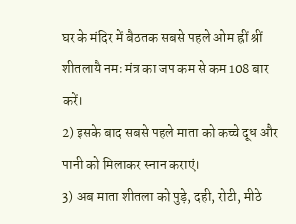घर के मंदिर में बैठतक सबसे पहले ओम ह्रीं श्रीं शीतलायै नमः मंत्र का जप कम से कम 108 बार करें।
2) इसके बाद सबसे पहले माता को कच्चे दूध और पानी को मिलाकर स्नान कराएं।
3) अब माता शीतला को पुड़े, दही, रोटी, मीठे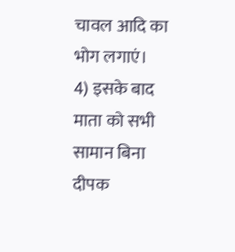चावल आदि का भोग लगाएं।
4) इसके बाद माता को सभी सामान बिना दीपक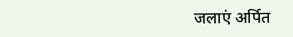जलाएं अर्पित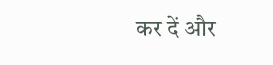कर दें और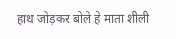हाथ जोड़कर बोले हे माता शीली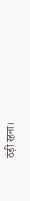ठंड़ी रहना।